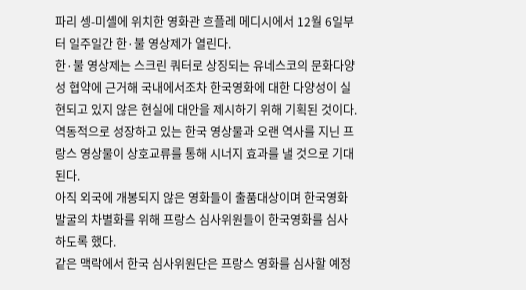파리 셍-미셸에 위치한 영화관 흐플레 메디시에서 12월 6일부터 일주일간 한·불 영상제가 열린다.
한·불 영상제는 스크린 쿼터로 상징되는 유네스코의 문화다양성 협약에 근거해 국내에서조차 한국영화에 대한 다양성이 실현되고 있지 않은 현실에 대안을 제시하기 위해 기획된 것이다.
역동적으로 성장하고 있는 한국 영상물과 오랜 역사를 지닌 프랑스 영상물이 상호교류를 통해 시너지 효과를 낼 것으로 기대된다.
아직 외국에 개봉되지 않은 영화들이 출품대상이며 한국영화 발굴의 차별화를 위해 프랑스 심사위원들이 한국영화를 심사하도록 했다.
같은 맥락에서 한국 심사위원단은 프랑스 영화를 심사할 예정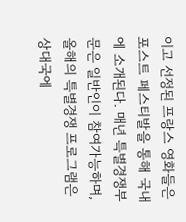이고 선정된 프랑스 영화들은 포스트 페스티발을 통해 국내에 소개된다. 매년 특별경쟁부문은 일반인이 참여가능하며, 올해의 특별경쟁 프로그램은 상대국에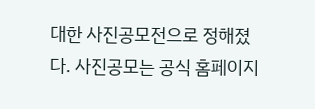대한 사진공모전으로 정해졌다. 사진공모는 공식 홈페이지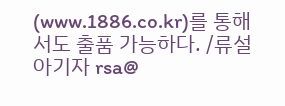(www.1886.co.kr)를 통해서도 출품 가능하다. /류설아기자 rsa@